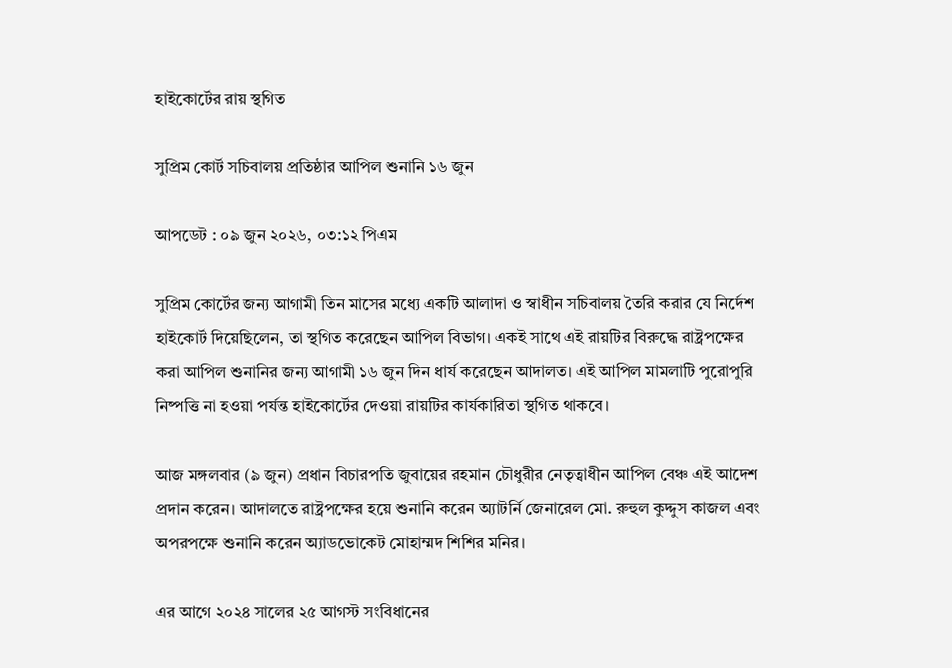হাইকোর্টের রায় স্থগিত

সুপ্রিম কোর্ট সচিবালয় প্রতিষ্ঠার আপিল শুনানি ১৬ জুন

আপডেট : ০৯ জুন ২০২৬, ০৩:১২ পিএম

সুপ্রিম কোর্টের জন্য আগামী তিন মাসের মধ্যে একটি আলাদা ও স্বাধীন সচিবালয় তৈরি করার যে নির্দেশ হাইকোর্ট দিয়েছিলেন, তা স্থগিত করেছেন আপিল বিভাগ। একই সাথে এই রায়টির বিরুদ্ধে রাষ্ট্রপক্ষের করা আপিল শুনানির জন্য আগামী ১৬ জুন দিন ধার্য করেছেন আদালত। এই আপিল মামলাটি পুরোপুরি নিষ্পত্তি না হওয়া পর্যন্ত হাইকোর্টের দেওয়া রায়টির কার্যকারিতা স্থগিত থাকবে।

আজ মঙ্গলবার (৯ জুন) প্রধান বিচারপতি জুবায়ের রহমান চৌধুরীর নেতৃত্বাধীন আপিল বেঞ্চ এই আদেশ প্রদান করেন। আদালতে রাষ্ট্রপক্ষের হয়ে শুনানি করেন অ্যাটর্নি জেনারেল মো. রুহুল কুদ্দুস কাজল এবং অপরপক্ষে শুনানি করেন অ্যাডভোকেট মোহাম্মদ শিশির মনির।

এর আগে ২০২৪ সালের ২৫ আগস্ট সংবিধানের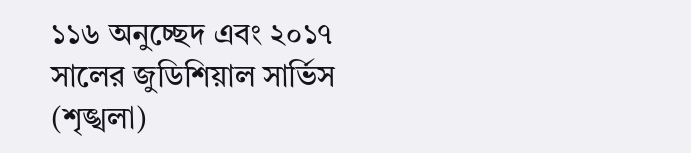১১৬ অনুচ্ছেদ এবং ২০১৭ সালের জুডিশিয়াল সার্ভিস (শৃঙ্খলা)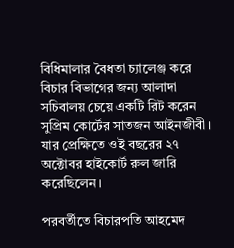বিধিমালার বৈধতা চ্যালেঞ্জ করে বিচার বিভাগের জন্য আলাদা সচিবালয় চেয়ে একটি রিট করেন সুপ্রিম কোর্টের সাতজন আইনজীবী। যার প্রেক্ষিতে ওই বছরের ২৭ অক্টোবর হাইকোর্ট রুল জারি করেছিলেন।

পরবর্তীতে বিচারপতি আহমেদ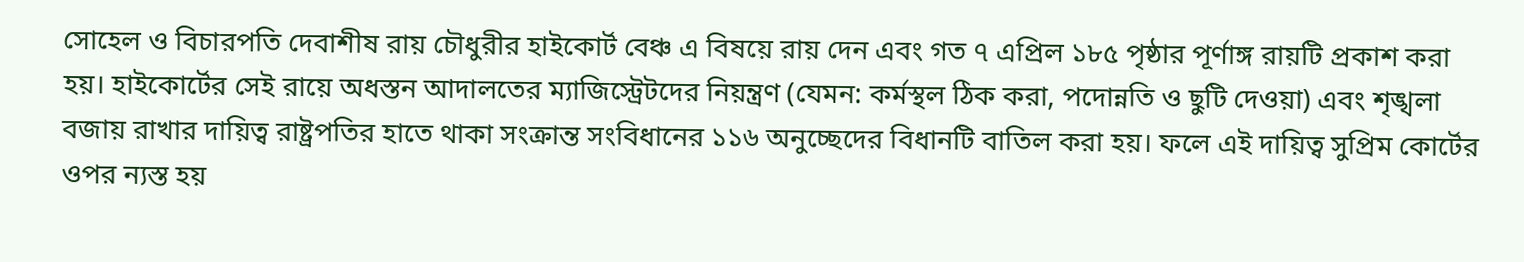সোহেল ও বিচারপতি দেবাশীষ রায় চৌধুরীর হাইকোর্ট বেঞ্চ এ বিষয়ে রায় দেন এবং গত ৭ এপ্রিল ১৮৫ পৃষ্ঠার পূর্ণাঙ্গ রায়টি প্রকাশ করা হয়। হাইকোর্টের সেই রায়ে অধস্তন আদালতের ম্যাজিস্ট্রেটদের নিয়ন্ত্রণ (যেমন: কর্মস্থল ঠিক করা, পদোন্নতি ও ছুটি দেওয়া) এবং শৃঙ্খলা বজায় রাখার দায়িত্ব রাষ্ট্রপতির হাতে থাকা সংক্রান্ত সংবিধানের ১১৬ অনুচ্ছেদের বিধানটি বাতিল করা হয়। ফলে এই দায়িত্ব সুপ্রিম কোর্টের ওপর ন্যস্ত হয়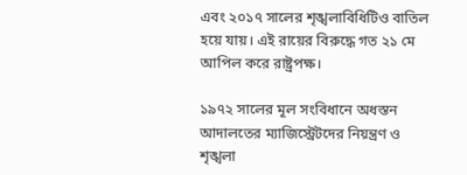এবং ২০১৭ সালের শৃঙ্খলাবিধিটিও বাতিল হয়ে যায়। এই রায়ের বিরুদ্ধে গত ২১ মে আপিল করে রাষ্ট্রপক্ষ।

১৯৭২ সালের মূল সংবিধানে অধস্তন আদালতের ম্যাজিস্ট্রেটদের নিয়ন্ত্রণ ও শৃঙ্খলা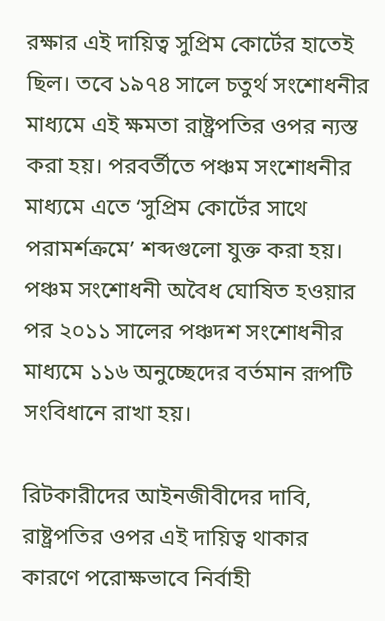রক্ষার এই দায়িত্ব সুপ্রিম কোর্টের হাতেই ছিল। তবে ১৯৭৪ সালে চতুর্থ সংশোধনীর মাধ্যমে এই ক্ষমতা রাষ্ট্রপতির ওপর ন্যস্ত করা হয়। পরবর্তীতে পঞ্চম সংশোধনীর মাধ্যমে এতে ‘সুপ্রিম কোর্টের সাথে পরামর্শক্রমে’ শব্দগুলো যুক্ত করা হয়। পঞ্চম সংশোধনী অবৈধ ঘোষিত হওয়ার পর ২০১১ সালের পঞ্চদশ সংশোধনীর মাধ্যমে ১১৬ অনুচ্ছেদের বর্তমান রূপটি সংবিধানে রাখা হয়।

রিটকারীদের আইনজীবীদের দাবি, রাষ্ট্রপতির ওপর এই দায়িত্ব থাকার কারণে পরোক্ষভাবে নির্বাহী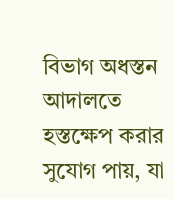বিভাগ অধস্তন আদালতে হস্তক্ষেপ করার সুযোগ পায়, যা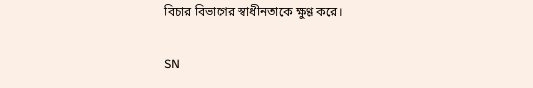বিচার বিভাগের স্বাধীনতাকে ক্ষুণ্ণ করে।

SN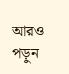আরও পড়ুন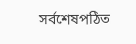সর্বশেষপঠিত